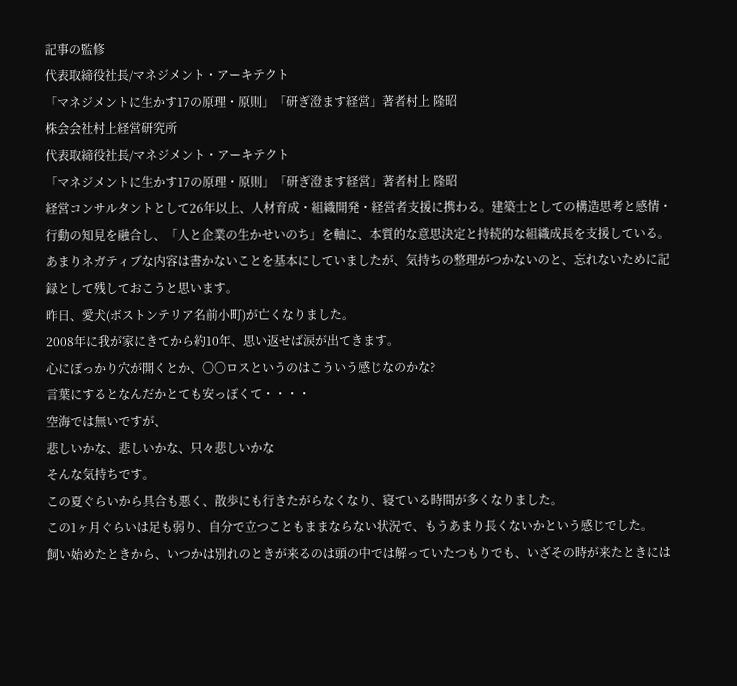記事の監修
代表取締役社長/マネジメント・アーキテクト
「マネジメントに生かす17の原理・原則」「研ぎ澄ます経営」著者村上 隆昭
株会会社村上経営研究所
代表取締役社長/マネジメント・アーキテクト
「マネジメントに生かす17の原理・原則」「研ぎ澄ます経営」著者村上 隆昭
経営コンサルタントとして26年以上、人材育成・組織開発・経営者支援に携わる。建築士としての構造思考と感情・行動の知見を融合し、「人と企業の生かせいのち」を軸に、本質的な意思決定と持続的な組織成長を支援している。
あまりネガティブな内容は書かないことを基本にしていましたが、気持ちの整理がつかないのと、忘れないために記録として残しておこうと思います。
昨日、愛犬(ボストンテリア名前小町)が亡くなりました。
2008年に我が家にきてから約10年、思い返せば涙が出てきます。
心にぽっかり穴が開くとか、〇〇ロスというのはこういう感じなのかな?
言葉にするとなんだかとても安っぽくて・・・・
空海では無いですが、
悲しいかな、悲しいかな、只々悲しいかな
そんな気持ちです。
この夏ぐらいから具合も悪く、散歩にも行きたがらなくなり、寝ている時間が多くなりました。
この1ヶ月ぐらいは足も弱り、自分で立つこともままならない状況で、もうあまり長くないかという感じでした。
飼い始めたときから、いつかは別れのときが来るのは頭の中では解っていたつもりでも、いざその時が来たときには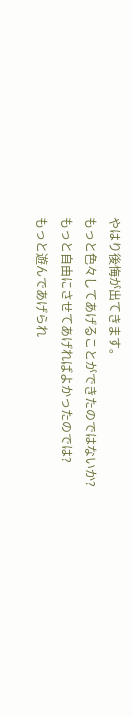やはり後悔が出てきます。
もっと色々してあげることができたのではないか?
もっと自由にさせてあげればよかったのでは?
もっと遊んであげられ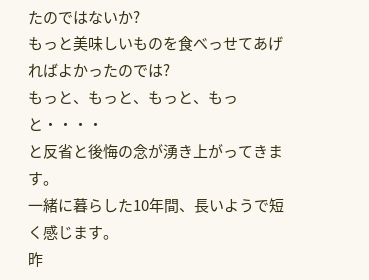たのではないか?
もっと美味しいものを食べっせてあげればよかったのでは?
もっと、もっと、もっと、もっと・・・・
と反省と後悔の念が湧き上がってきます。
一緒に暮らした10年間、長いようで短く感じます。
昨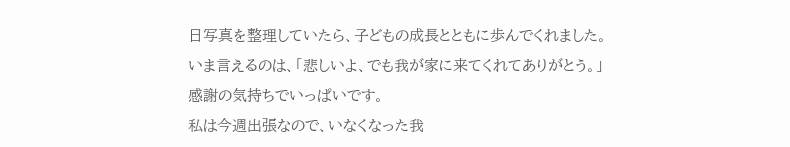日写真を整理していたら、子どもの成長とともに歩んでくれました。
いま言えるのは、「悲しいよ、でも我が家に来てくれてありがとう。」感謝の気持ちでいっぱいです。
私は今週出張なので、いなくなった我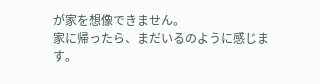が家を想像できません。
家に帰ったら、まだいるのように感じます。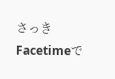さっきFacetimeで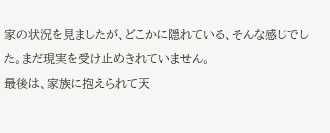家の状況を見ましたが、どこかに隠れている、そんな感じでした。まだ現実を受け止めきれていません。
最後は、家族に抱えられて天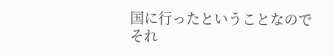国に行ったということなので
それ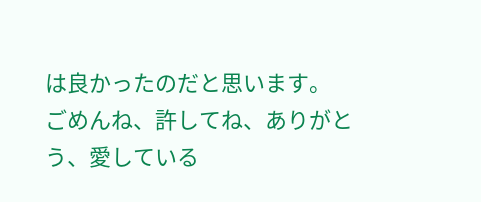は良かったのだと思います。
ごめんね、許してね、ありがとう、愛している